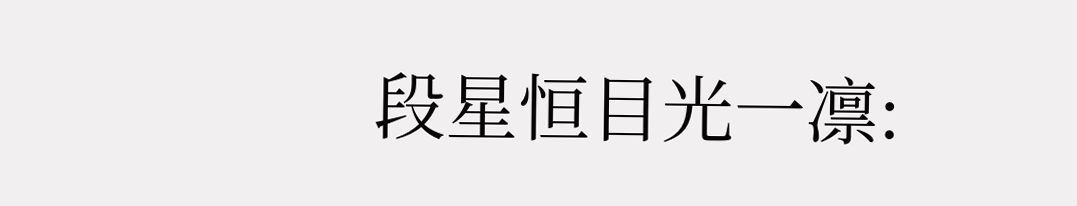段星恒目光一凛: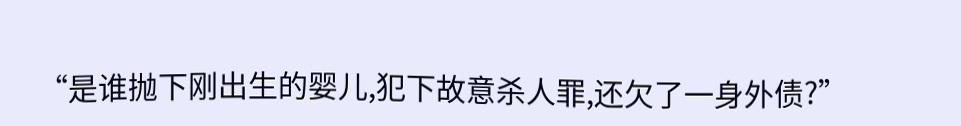“是谁抛下刚出生的婴儿,犯下故意杀人罪,还欠了一身外债?”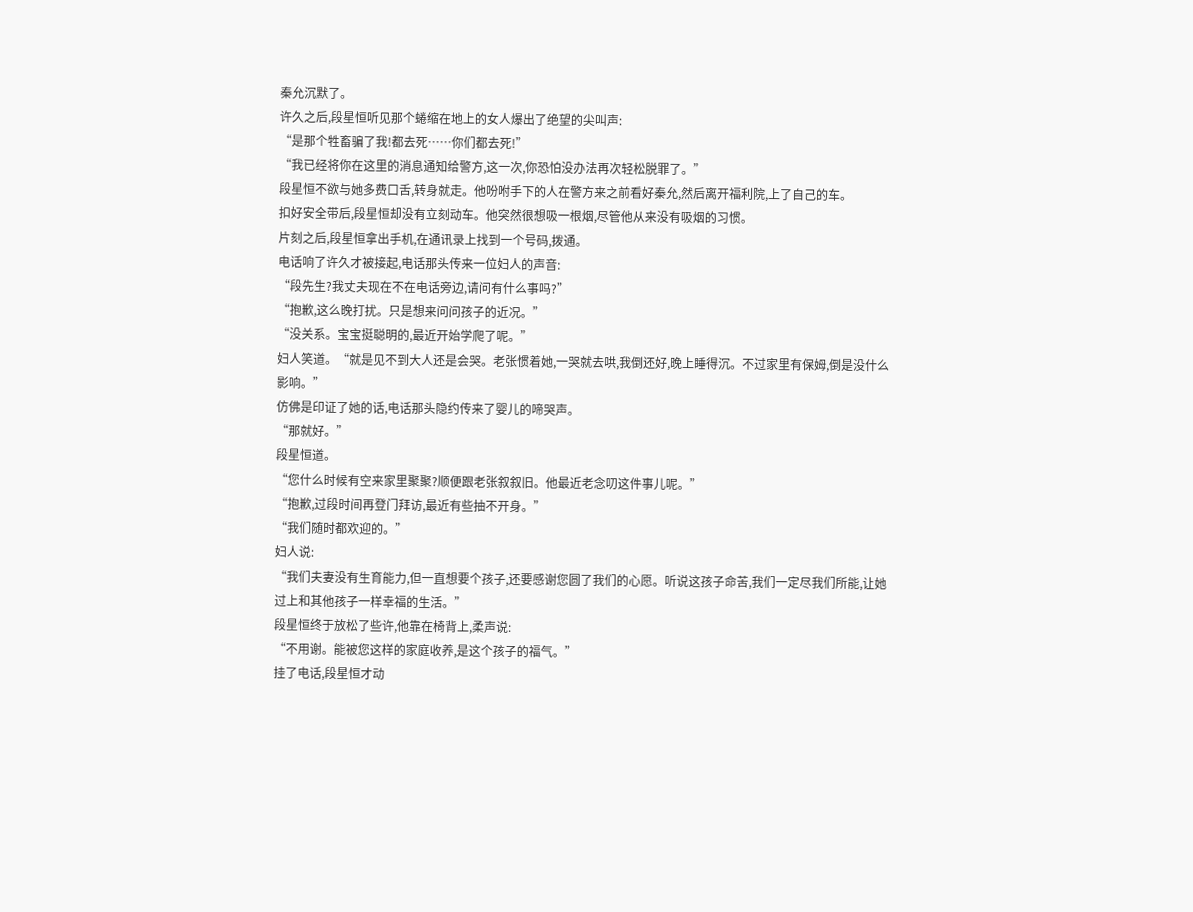秦允沉默了。
许久之后,段星恒听见那个蜷缩在地上的女人爆出了绝望的尖叫声:
“是那个牲畜骗了我!都去死……你们都去死!”
“我已经将你在这里的消息通知给警方,这一次,你恐怕没办法再次轻松脱罪了。”
段星恒不欲与她多费口舌,转身就走。他吩咐手下的人在警方来之前看好秦允,然后离开福利院,上了自己的车。
扣好安全带后,段星恒却没有立刻动车。他突然很想吸一根烟,尽管他从来没有吸烟的习惯。
片刻之后,段星恒拿出手机,在通讯录上找到一个号码,拨通。
电话响了许久才被接起,电话那头传来一位妇人的声音:
“段先生?我丈夫现在不在电话旁边,请问有什么事吗?”
“抱歉,这么晚打扰。只是想来问问孩子的近况。”
“没关系。宝宝挺聪明的,最近开始学爬了呢。”
妇人笑道。“就是见不到大人还是会哭。老张惯着她,一哭就去哄,我倒还好,晚上睡得沉。不过家里有保姆,倒是没什么影响。”
仿佛是印证了她的话,电话那头隐约传来了婴儿的啼哭声。
“那就好。”
段星恒道。
“您什么时候有空来家里聚聚?顺便跟老张叙叙旧。他最近老念叨这件事儿呢。”
“抱歉,过段时间再登门拜访,最近有些抽不开身。”
“我们随时都欢迎的。”
妇人说:
“我们夫妻没有生育能力,但一直想要个孩子,还要感谢您圆了我们的心愿。听说这孩子命苦,我们一定尽我们所能,让她过上和其他孩子一样幸福的生活。”
段星恒终于放松了些许,他靠在椅背上,柔声说:
“不用谢。能被您这样的家庭收养,是这个孩子的福气。”
挂了电话,段星恒才动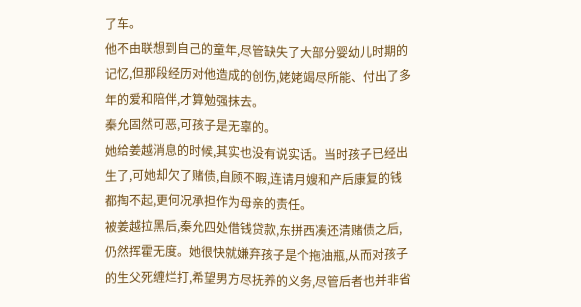了车。
他不由联想到自己的童年,尽管缺失了大部分婴幼儿时期的记忆,但那段经历对他造成的创伤,姥姥竭尽所能、付出了多年的爱和陪伴,才算勉强抹去。
秦允固然可恶,可孩子是无辜的。
她给姜越消息的时候,其实也没有说实话。当时孩子已经出生了,可她却欠了赌债,自顾不暇,连请月嫂和产后康复的钱都掏不起,更何况承担作为母亲的责任。
被姜越拉黑后,秦允四处借钱贷款,东拼西凑还清赌债之后,仍然挥霍无度。她很快就嫌弃孩子是个拖油瓶,从而对孩子的生父死缠烂打,希望男方尽抚养的义务,尽管后者也并非省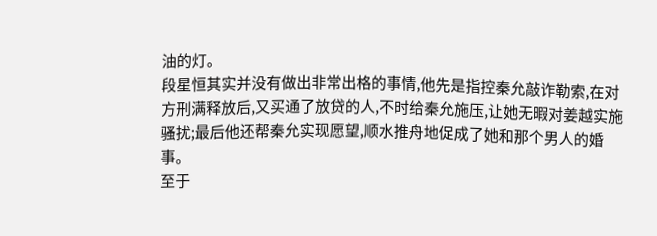油的灯。
段星恒其实并没有做出非常出格的事情,他先是指控秦允敲诈勒索,在对方刑满释放后,又买通了放贷的人,不时给秦允施压,让她无暇对姜越实施骚扰;最后他还帮秦允实现愿望,顺水推舟地促成了她和那个男人的婚事。
至于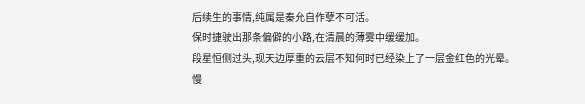后续生的事情,纯属是秦允自作孽不可活。
保时捷驶出那条偏僻的小路,在清晨的薄雾中缓缓加。
段星恒侧过头,现天边厚重的云层不知何时已经染上了一层金红色的光晕。
慢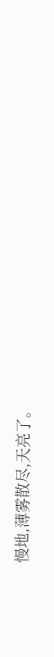慢地,薄雾散尽,天亮了。